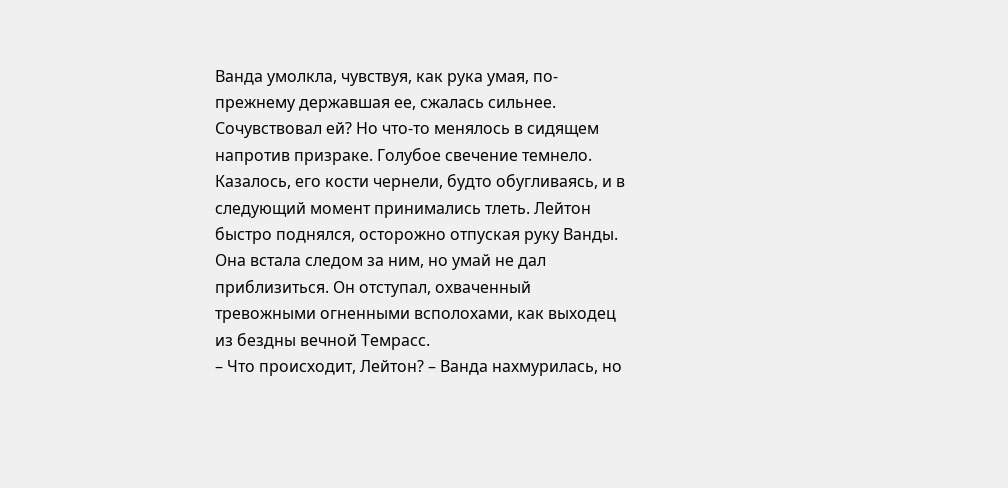Ванда умолкла, чувствуя, как рука умая, по-прежнему державшая ее, сжалась сильнее. Сочувствовал ей? Но что-то менялось в сидящем напротив призраке. Голубое свечение темнело. Казалось, его кости чернели, будто обугливаясь, и в следующий момент принимались тлеть. Лейтон быстро поднялся, осторожно отпуская руку Ванды. Она встала следом за ним, но умай не дал приблизиться. Он отступал, охваченный тревожными огненными всполохами, как выходец из бездны вечной Темрасс.
– Что происходит, Лейтон? – Ванда нахмурилась, но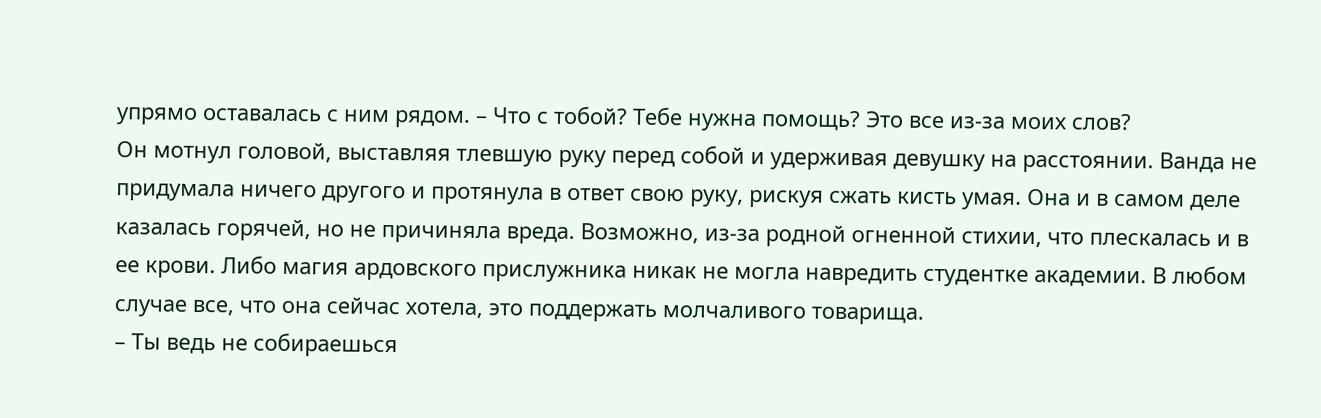упрямо оставалась с ним рядом. – Что с тобой? Тебе нужна помощь? Это все из-за моих слов?
Он мотнул головой, выставляя тлевшую руку перед собой и удерживая девушку на расстоянии. Ванда не придумала ничего другого и протянула в ответ свою руку, рискуя сжать кисть умая. Она и в самом деле казалась горячей, но не причиняла вреда. Возможно, из-за родной огненной стихии, что плескалась и в ее крови. Либо магия ардовского прислужника никак не могла навредить студентке академии. В любом случае все, что она сейчас хотела, это поддержать молчаливого товарища.
– Ты ведь не собираешься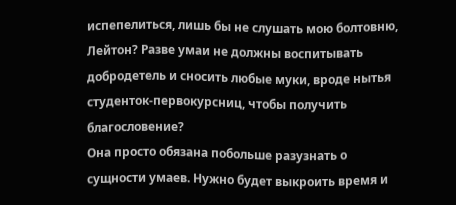испепелиться, лишь бы не слушать мою болтовню, Лейтон? Разве умаи не должны воспитывать добродетель и сносить любые муки, вроде нытья студенток-первокурсниц, чтобы получить благословение?
Она просто обязана побольше разузнать о сущности умаев. Нужно будет выкроить время и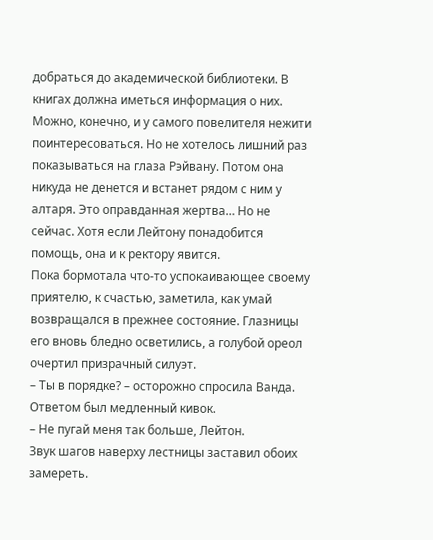добраться до академической библиотеки. В книгах должна иметься информация о них. Можно, конечно, и у самого повелителя нежити поинтересоваться. Но не хотелось лишний раз показываться на глаза Рэйвану. Потом она никуда не денется и встанет рядом с ним у алтаря. Это оправданная жертва… Но не сейчас. Хотя если Лейтону понадобится помощь, она и к ректору явится.
Пока бормотала что-то успокаивающее своему приятелю, к счастью, заметила, как умай возвращался в прежнее состояние. Глазницы его вновь бледно осветились, а голубой ореол очертил призрачный силуэт.
– Ты в порядке? – осторожно спросила Ванда.
Ответом был медленный кивок.
– Не пугай меня так больше, Лейтон.
Звук шагов наверху лестницы заставил обоих замереть.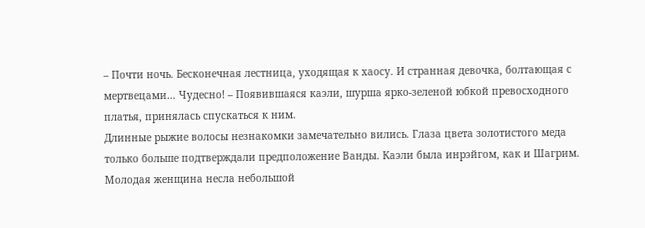– Почти ночь. Бесконечная лестница, уходящая к хаосу. И странная девочка, болтающая с мертвецами… Чудесно! – Появившаяся каэли, шурша ярко-зеленой юбкой превосходного платья, принялась спускаться к ним.
Длинные рыжие волосы незнакомки замечательно вились. Глаза цвета золотистого меда только больше подтверждали предположение Ванды. Каэли была инрэйгом, как и Шагрим. Молодая женщина несла небольшой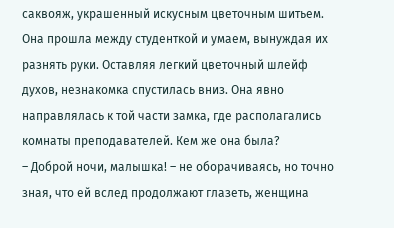саквояж, украшенный искусным цветочным шитьем. Она прошла между студенткой и умаем, вынуждая их разнять руки. Оставляя легкий цветочный шлейф духов, незнакомка спустилась вниз. Она явно направлялась к той части замка, где располагались комнаты преподавателей. Кем же она была?
– Доброй ночи, малышка! – не оборачиваясь, но точно зная, что ей вслед продолжают глазеть, женщина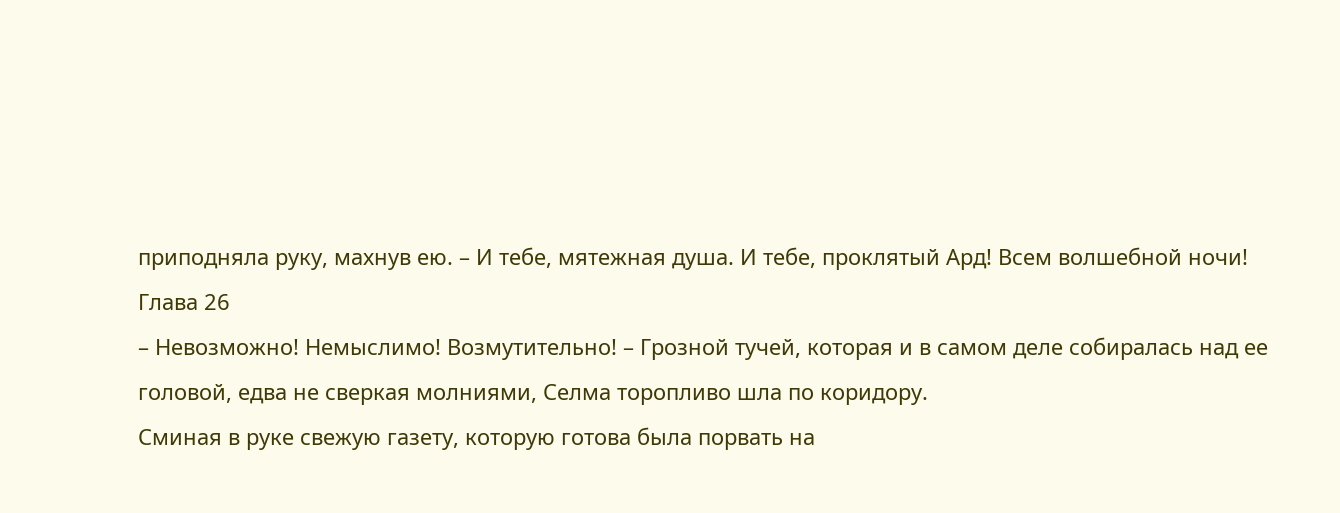приподняла руку, махнув ею. – И тебе, мятежная душа. И тебе, проклятый Ард! Всем волшебной ночи!
Глава 26
– Невозможно! Немыслимо! Возмутительно! – Грозной тучей, которая и в самом деле собиралась над ее головой, едва не сверкая молниями, Селма торопливо шла по коридору.
Сминая в руке свежую газету, которую готова была порвать на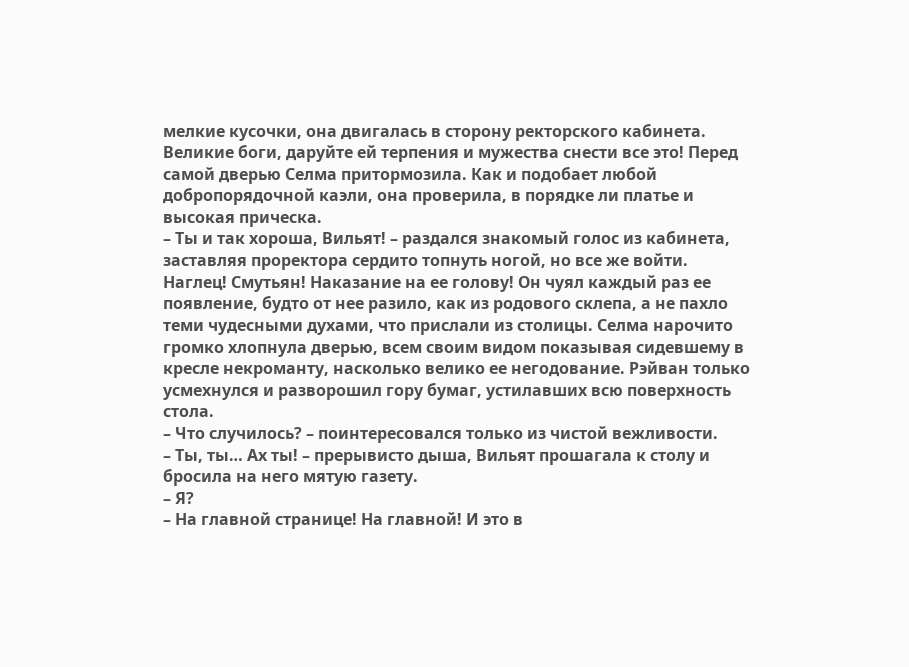мелкие кусочки, она двигалась в сторону ректорского кабинета. Великие боги, даруйте ей терпения и мужества снести все это! Перед самой дверью Селма притормозила. Как и подобает любой добропорядочной каэли, она проверила, в порядке ли платье и высокая прическа.
– Ты и так хороша, Вильят! – раздался знакомый голос из кабинета, заставляя проректора сердито топнуть ногой, но все же войти.
Наглец! Смутьян! Наказание на ее голову! Он чуял каждый раз ее появление, будто от нее разило, как из родового склепа, а не пахло теми чудесными духами, что прислали из столицы. Селма нарочито громко хлопнула дверью, всем своим видом показывая сидевшему в кресле некроманту, насколько велико ее негодование. Рэйван только усмехнулся и разворошил гору бумаг, устилавших всю поверхность стола.
– Что случилось? – поинтересовался только из чистой вежливости.
– Ты, ты… Ах ты! – прерывисто дыша, Вильят прошагала к столу и бросила на него мятую газету.
– Я?
– На главной странице! На главной! И это в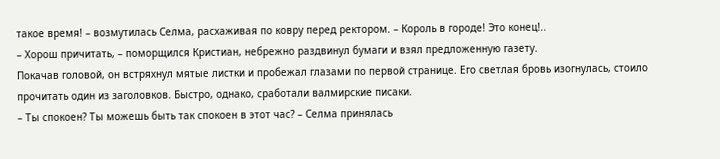такое время! – возмутилась Селма, расхаживая по ковру перед ректором. – Король в городе! Это конец!..
– Хорош причитать, – поморщился Кристиан, небрежно раздвинул бумаги и взял предложенную газету.
Покачав головой, он встряхнул мятые листки и пробежал глазами по первой странице. Его светлая бровь изогнулась, стоило прочитать один из заголовков. Быстро, однако, сработали валмирские писаки.
– Ты спокоен? Ты можешь быть так спокоен в этот час? – Селма принялась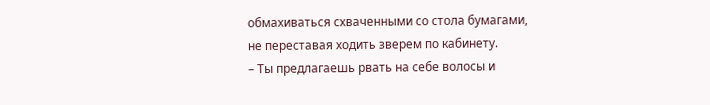обмахиваться схваченными со стола бумагами, не переставая ходить зверем по кабинету.
– Ты предлагаешь рвать на себе волосы и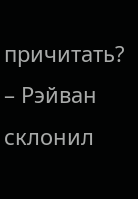причитать? – Рэйван склонил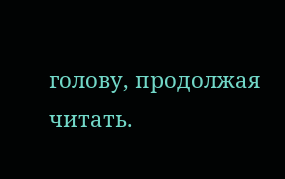голову, продолжая читать.